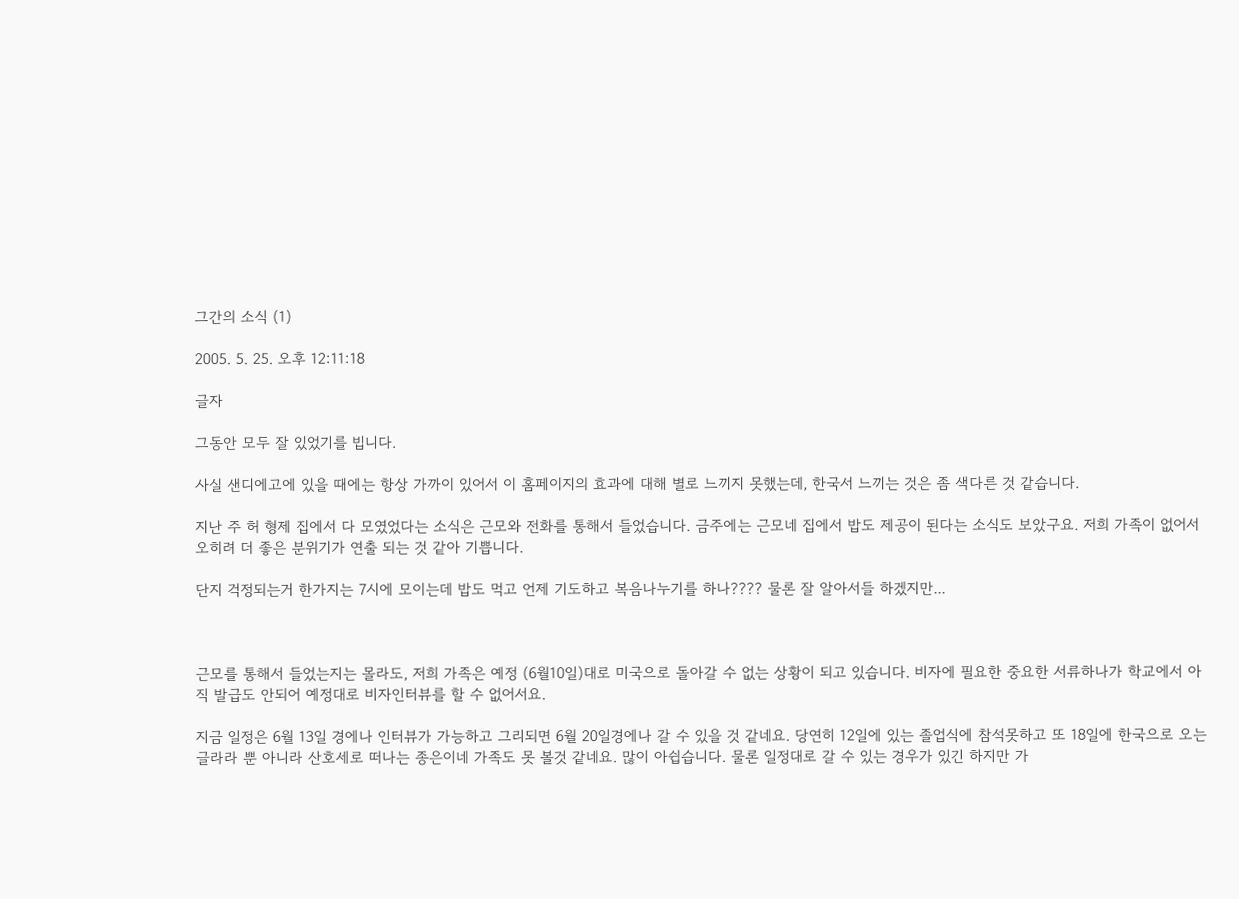그간의 소식 (1)

2005. 5. 25. 오후 12:11:18

글자

그동안 모두 잘 있었기를 빕니다.

사실 샌디에고에 있을 때에는 항상 가까이 있어서 이 홈페이지의 효과에 대해 별로 느끼지 못했는데, 한국서 느끼는 것은 좀 색다른 것 같습니다.

지난 주 허 형제 집에서 다 모였었다는 소식은 근모와 전화를 통해서 들었습니다. 금주에는 근모네 집에서 밥도 제공이 된다는 소식도 보았구요. 저희 가족이 없어서 오히려 더 좋은 분위기가 연출 되는 것 같아 기쁩니다.

단지 걱정되는거 한가지는 7시에 모이는데 밥도 먹고 언제 기도하고 복음나누기를 하나???? 물론 잘 알아서들 하겠지만...



근모를 통해서 들었는지는 몰라도, 저희 가족은 예정 (6월10일)대로 미국으로 돌아갈 수 없는 상황이 되고 있습니다. 비자에 필요한 중요한 서류하나가 학교에서 아직 발급도 안되어 예정대로 비자인터뷰를 할 수 없어서요.

지금 일정은 6월 13일 경에나 인터뷰가 가능하고 그리되면 6월 20일경에나 갈 수 있을 것 같네요. 당연히 12일에 있는 졸업식에 참석못하고 또 18일에 한국으로 오는 글라라 뿐 아니라 산호세로 떠나는 종은이네 가족도 못 볼것 같네요. 많이 아쉽습니다. 물론 일정대로 갈 수 있는 경우가 있긴 하지만 가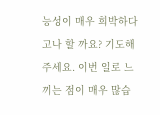능성이 매우 희박하다고나 할 까요? 기도해 주세요. 이번 일로 느끼는 점이 매우 많습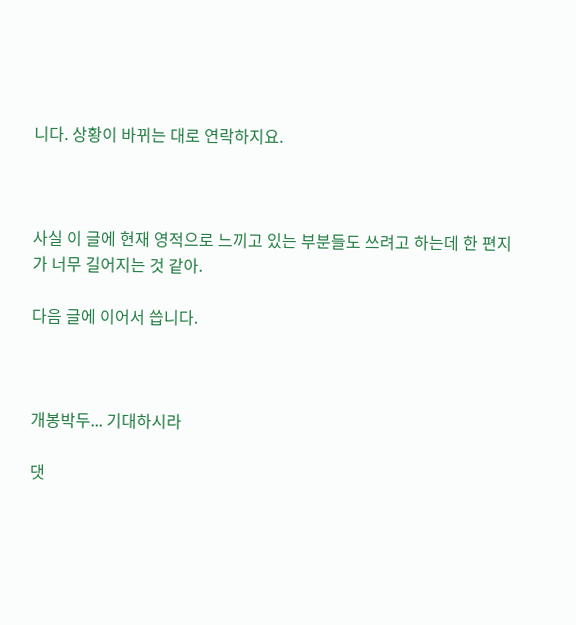니다. 상황이 바뀌는 대로 연락하지요.



사실 이 글에 현재 영적으로 느끼고 있는 부분들도 쓰려고 하는데 한 편지가 너무 길어지는 것 같아.

다음 글에 이어서 씁니다.



개봉박두... 기대하시라

댓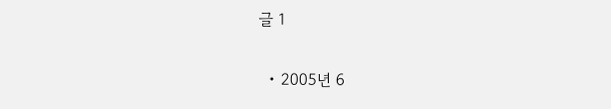글 1

  • 2005년 6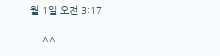월 1일 오전 3:17

    ^^